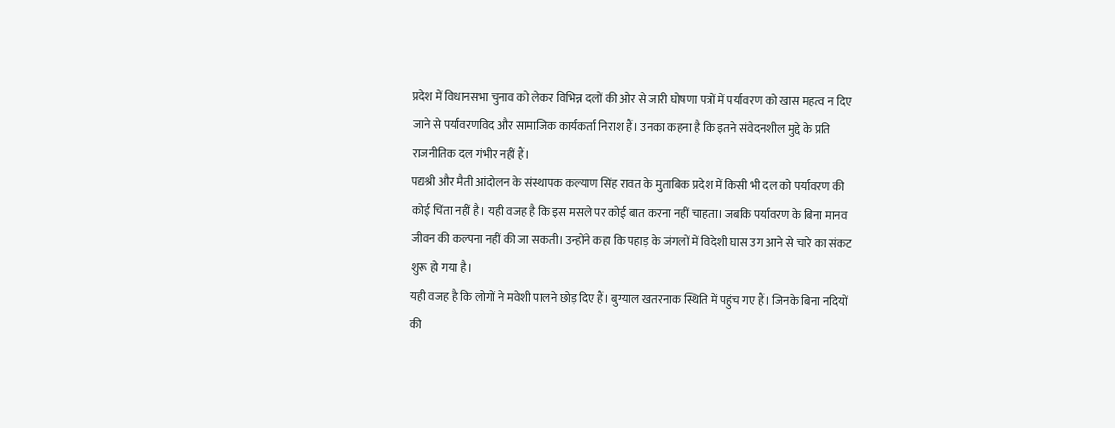प्रदेश में विधानसभा चुनाव को लेकर विभिन्न दलों की ओर से जारी घोषणा पत्रों में पर्यावरण को खास महत्व न दिए जाने से पर्यावरणविद और सामाजिक कार्यकर्ता निराश हैं। उनका कहना है कि इतने संवेदनशील मुद्दे के प्रति राजनीतिक दल गंभीर नहीं हैं।
पद्यश्री और मैती आंदोलन के संस्थापक कल्याण सिंह रावत के मुताबिक प्रदेश में किसी भी दल को पर्यावरण की कोई चिंता नहीं है। यही वजह है कि इस मसले पर कोई बात करना नहीं चाहता। जबकि पर्यावरण के बिना मानव जीवन की कल्पना नहीं की जा सकती। उन्होंने कहा कि पहाड़ के जंगलों में विदेशी घास उग आने से चारे का संकट शुरू हो गया है।
यही वजह है कि लोगों ने मवेशी पालने छोड़ दिए हैं। बुग्याल खतरनाक स्थिति में पहुंच गए हैं। जिनके बिना नदियों की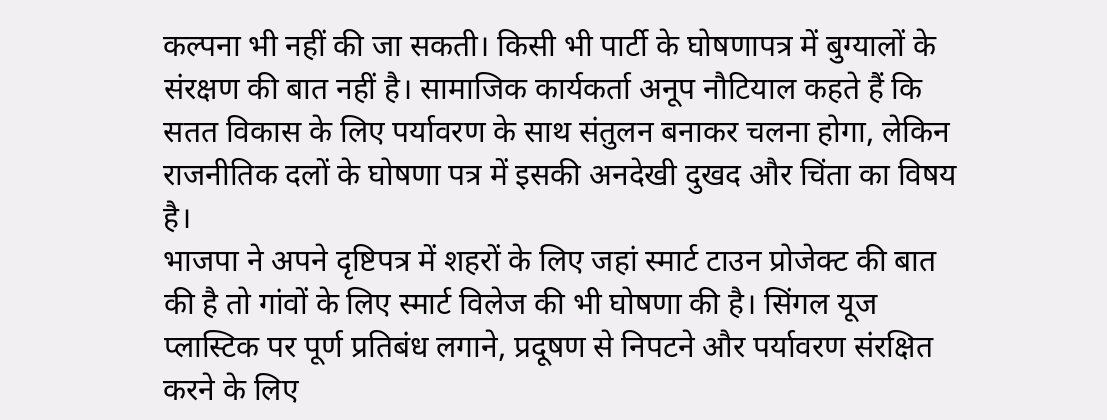कल्पना भी नहीं की जा सकती। किसी भी पार्टी के घोषणापत्र में बुग्यालों के संरक्षण की बात नहीं है। सामाजिक कार्यकर्ता अनूप नौटियाल कहते हैं कि सतत विकास के लिए पर्यावरण के साथ संतुलन बनाकर चलना होगा, लेकिन राजनीतिक दलों के घोषणा पत्र में इसकी अनदेखी दुखद और चिंता का विषय है।
भाजपा ने अपने दृष्टिपत्र में शहरों के लिए जहां स्मार्ट टाउन प्रोजेक्ट की बात की है तो गांवों के लिए स्मार्ट विलेज की भी घोषणा की है। सिंगल यूज प्लास्टिक पर पूर्ण प्रतिबंध लगाने, प्रदूषण से निपटने और पर्यावरण संरक्षित करने के लिए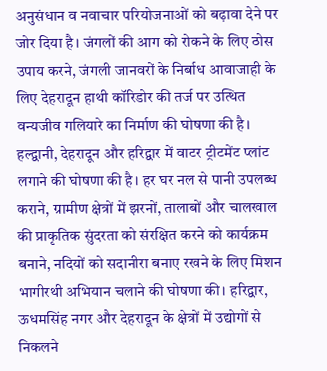अनुसंधान व नवाचार परियोजनाओं को बढ़ावा देने पर जोर दिया है। जंगलों की आग को रोकने के लिए ठोस उपाय करने, जंगली जानवरों के निर्बाध आवाजाही के लिए देहरादून हाथी कॉरिडोर की तर्ज पर उत्थित वन्यजीव गलियारे का निर्माण की घोषणा की है।
हल्द्वानी, देहरादून और हरिद्वार में वाटर ट्रीटमेंट प्लांट लगाने की घोषणा की है। हर घर नल से पानी उपलब्ध कराने, ग्रामीण क्षेत्रों में झरनों, तालाबों और चालखाल की प्राकृतिक सुंदरता को संरक्षित करने को कार्यक्रम बनाने, नदियों को सदानीरा बनाए रखने के लिए मिशन भागीरथी अभियान चलाने की घोषणा की। हरिद्वार, ऊधमसिंह नगर और देहरादून के क्षेत्रों में उद्योगों से निकलने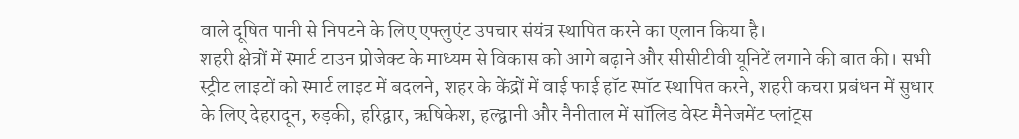वाले दूषित पानी से निपटने के लिए एफ्लुएंट उपचार संयंत्र स्थापित करने का एलान किया है।
शहरी क्षेत्रों में स्मार्ट टाउन प्रोजेक्ट के माध्यम से विकास को आगे बढ़ाने और सीसीटीवी यूनिटें लगाने की बात की। सभी स्ट्रीट लाइटों को स्मार्ट लाइट में बदलने, शहर के केंद्रों में वाई फाई हॉट स्पॉट स्थापित करने, शहरी कचरा प्रबंधन में सुधार के लिए देहरादून, रुड़की, हरिद्वार, ऋषिकेश, हल्द्वानी और नैनीताल में सॉलिड वेस्ट मैनेजमेंट प्लांट्स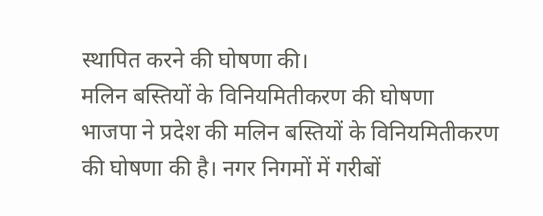स्थापित करने की घोषणा की।
मलिन बस्तियों के विनियमितीकरण की घोषणा
भाजपा ने प्रदेश की मलिन बस्तियों के विनियमितीकरण की घोषणा की है। नगर निगमों में गरीबों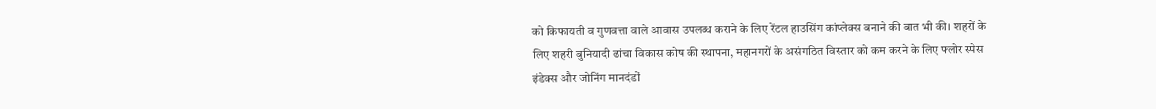को किफायती व गुणवत्ता वाले आवास उपलब्ध कराने के लिए रेंटल हाउसिंग कांप्लेक्स बनाने की बात भी की। शहरों के लिए शहरी बुनियादी ढांचा विकास कोष की स्थापना, महानगरों के असंगठित विस्तार को कम करने के लिए फ्लोर स्पेस इंडेक्स और जोनिंग मानदंडों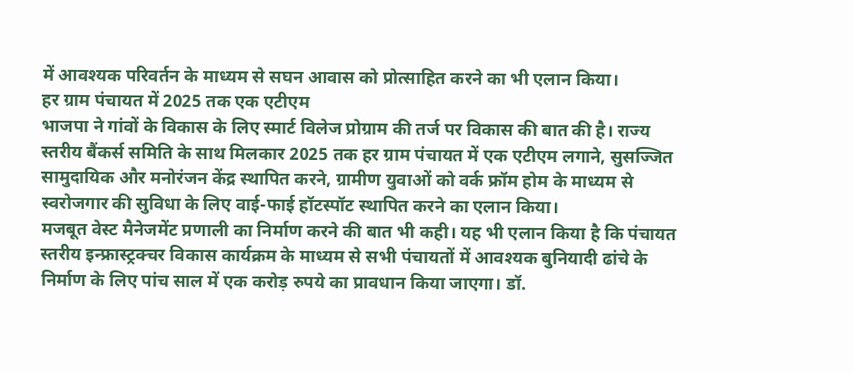में आवश्यक परिवर्तन के माध्यम से सघन आवास को प्रोत्साहित करने का भी एलान किया।
हर ग्राम पंचायत में 2025 तक एक एटीएम
भाजपा ने गांवों के विकास के लिए स्मार्ट विलेज प्रोग्राम की तर्ज पर विकास की बात की है। राज्य स्तरीय बैंकर्स समिति के साथ मिलकार 2025 तक हर ग्राम पंचायत में एक एटीएम लगाने, सुसज्जित सामुदायिक और मनोरंजन केंद्र स्थापित करने, ग्रामीण युवाओं को वर्क फ्रॉम होम के माध्यम से स्वरोजगार की सुविधा के लिए वाई-फाई हॉटस्पॉट स्थापित करने का एलान किया।
मजबूत वेस्ट मैनेजमेंट प्रणाली का निर्माण करने की बात भी कही। यह भी एलान किया है कि पंचायत स्तरीय इन्फ्रास्ट्रक्चर विकास कार्यक्रम के माध्यम से सभी पंचायतों में आवश्यक बुनियादी ढांचे के निर्माण के लिए पांच साल में एक करोड़ रुपये का प्रावधान किया जाएगा। डॉ.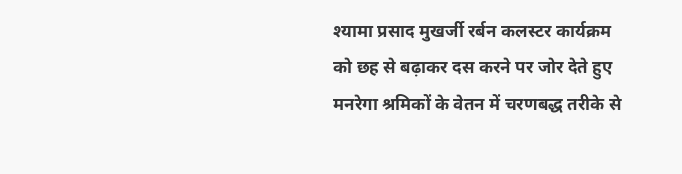श्यामा प्रसाद मुखर्जी रर्बन कलस्टर कार्यक्रम को छह से बढ़ाकर दस करने पर जोर देते हुए मनरेगा श्रमिकों के वेतन में चरणबद्ध तरीके से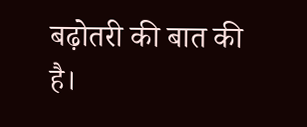बढ़ोतरी की बात की है।